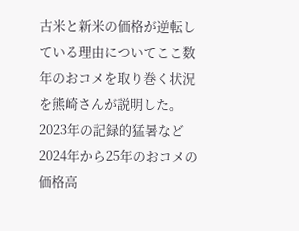古米と新米の価格が逆転している理由についてここ数年のおコメを取り巻く状況を熊崎さんが説明した。2023年の記録的猛暑など2024年から25年のおコメの価格高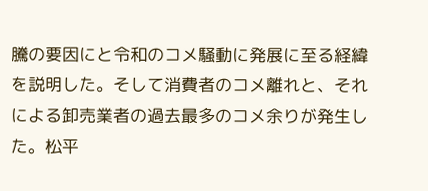騰の要因にと令和のコメ騒動に発展に至る経緯を説明した。そして消費者のコメ離れと、それによる卸売業者の過去最多のコメ余りが発生した。松平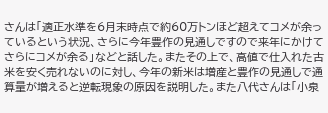さんは「適正水準を6月末時点で約60万トンほど超えてコメが余っているという状況、さらに今年豊作の見通しですので来年にかけてさらにコメが余る」などと話した。またその上で、高値で仕入れた古米を安く売れないのに対し、今年の新米は増産と豊作の見通しで通算量が増えると逆転現象の原因を説明した。また八代さんは「小泉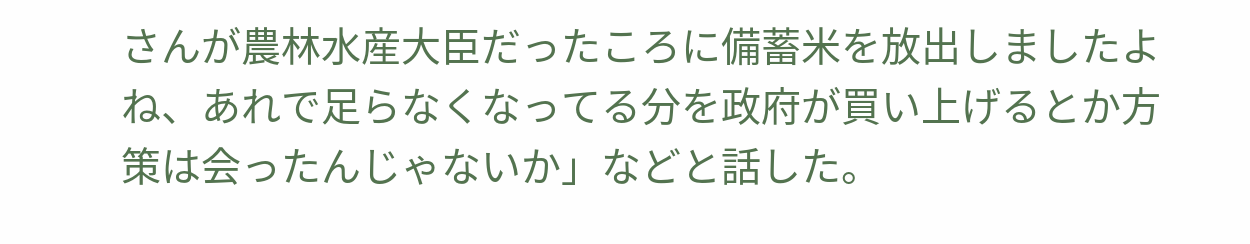さんが農林水産大臣だったころに備蓄米を放出しましたよね、あれで足らなくなってる分を政府が買い上げるとか方策は会ったんじゃないか」などと話した。